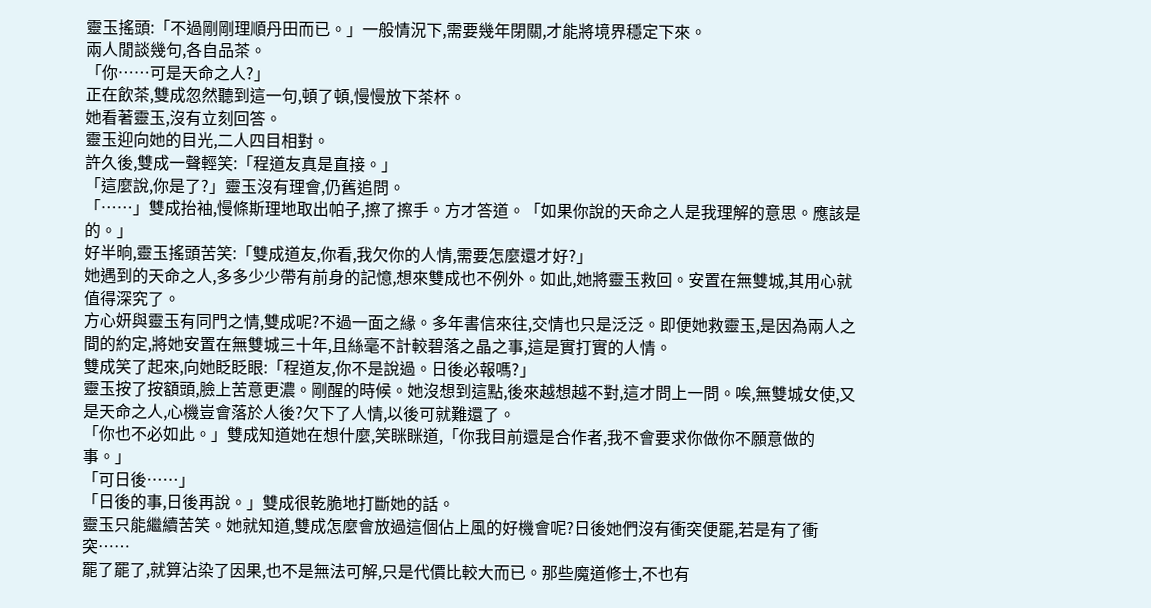靈玉搖頭:「不過剛剛理順丹田而已。」一般情況下,需要幾年閉關,才能將境界穩定下來。
兩人閒談幾句,各自品茶。
「你……可是天命之人?」
正在飲茶,雙成忽然聽到這一句,頓了頓,慢慢放下茶杯。
她看著靈玉,沒有立刻回答。
靈玉迎向她的目光,二人四目相對。
許久後,雙成一聲輕笑:「程道友真是直接。」
「這麼說,你是了?」靈玉沒有理會,仍舊追問。
「……」雙成抬袖,慢條斯理地取出帕子,擦了擦手。方才答道。「如果你說的天命之人是我理解的意思。應該是的。」
好半晌,靈玉搖頭苦笑:「雙成道友,你看,我欠你的人情,需要怎麼還才好?」
她遇到的天命之人,多多少少帶有前身的記憶,想來雙成也不例外。如此,她將靈玉救回。安置在無雙城,其用心就值得深究了。
方心妍與靈玉有同門之情,雙成呢?不過一面之緣。多年書信來往,交情也只是泛泛。即便她救靈玉,是因為兩人之間的約定,將她安置在無雙城三十年,且絲毫不計較碧落之晶之事,這是實打實的人情。
雙成笑了起來,向她眨眨眼:「程道友,你不是說過。日後必報嗎?」
靈玉按了按額頭,臉上苦意更濃。剛醒的時候。她沒想到這點,後來越想越不對,這才問上一問。唉,無雙城女使,又是天命之人,心機豈會落於人後?欠下了人情,以後可就難還了。
「你也不必如此。」雙成知道她在想什麼,笑眯眯道,「你我目前還是合作者,我不會要求你做你不願意做的事。」
「可日後……」
「日後的事,日後再說。」雙成很乾脆地打斷她的話。
靈玉只能繼續苦笑。她就知道,雙成怎麼會放過這個佔上風的好機會呢?日後她們沒有衝突便罷,若是有了衝突……
罷了罷了,就算沾染了因果,也不是無法可解,只是代價比較大而已。那些魔道修士,不也有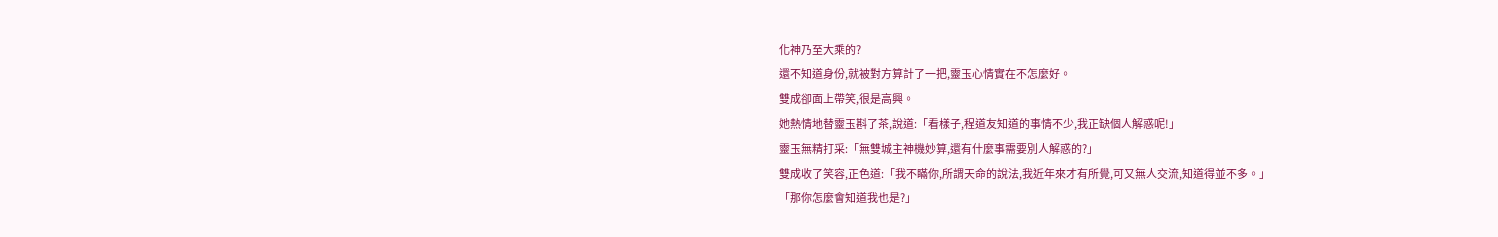化神乃至大乘的?
還不知道身份,就被對方算計了一把,靈玉心情實在不怎麼好。
雙成卻面上帶笑,很是高興。
她熱情地替靈玉斟了茶,說道:「看樣子,程道友知道的事情不少,我正缺個人解惑呢!」
靈玉無精打采:「無雙城主神機妙算,還有什麼事需要別人解惑的?」
雙成收了笑容,正色道:「我不瞞你,所謂天命的說法,我近年來才有所覺,可又無人交流,知道得並不多。」
「那你怎麼會知道我也是?」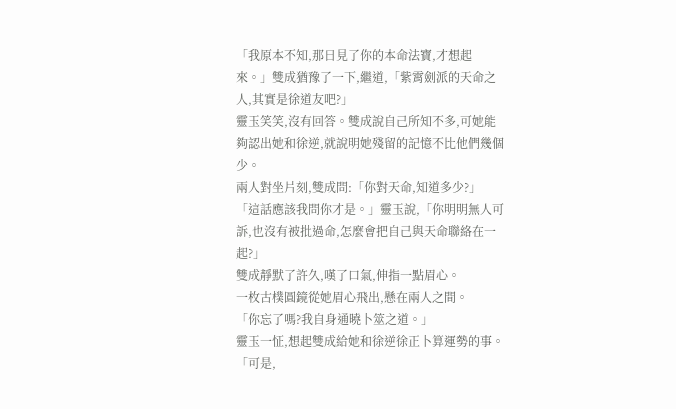「我原本不知,那日見了你的本命法寶,才想起來。」雙成猶豫了一下,繼道,「紫霄劍派的天命之人,其實是徐道友吧?」
靈玉笑笑,沒有回答。雙成說自己所知不多,可她能夠認出她和徐逆,就說明她殘留的記憶不比他們幾個少。
兩人對坐片刻,雙成問:「你對天命,知道多少?」
「這話應該我問你才是。」靈玉說,「你明明無人可訴,也沒有被批過命,怎麼會把自己與天命聯絡在一起?」
雙成靜默了許久,嘆了口氣,伸指一點眉心。
一枚古樸圓鏡從她眉心飛出,懸在兩人之間。
「你忘了嗎?我自身通曉卜筮之道。」
靈玉一怔,想起雙成給她和徐逆徐正卜算運勢的事。
「可是,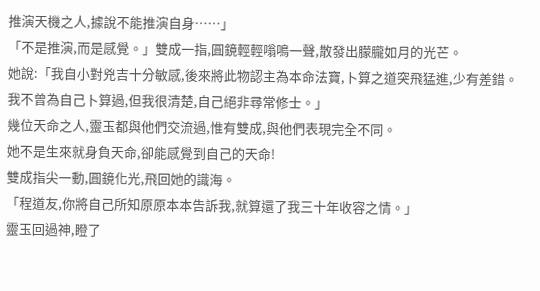推演天機之人,據說不能推演自身……」
「不是推演,而是感覺。」雙成一指,圓鏡輕輕嗡鳴一聲,散發出朦朧如月的光芒。
她說:「我自小對兇吉十分敏感,後來將此物認主為本命法寶,卜算之道突飛猛進,少有差錯。我不曾為自己卜算過,但我很清楚,自己絕非尋常修士。」
幾位天命之人,靈玉都與他們交流過,惟有雙成,與他們表現完全不同。
她不是生來就身負天命,卻能感覺到自己的天命!
雙成指尖一動,圓鏡化光,飛回她的識海。
「程道友,你將自己所知原原本本告訴我,就算還了我三十年收容之情。」
靈玉回過神,瞪了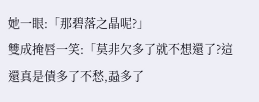她一眼:「那碧落之晶呢?」
雙成掩唇一笑:「莫非欠多了就不想還了?這還真是債多了不愁,蝨多了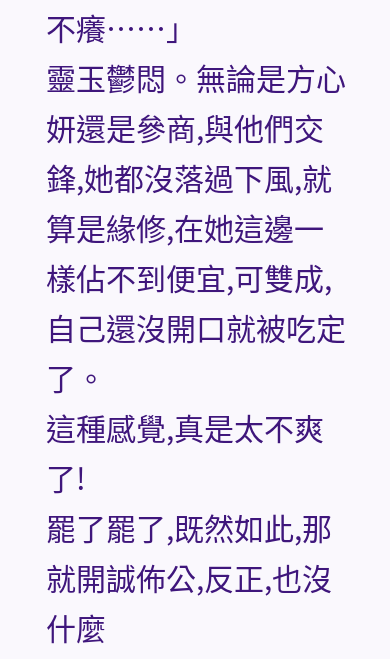不癢……」
靈玉鬱悶。無論是方心妍還是參商,與他們交鋒,她都沒落過下風,就算是緣修,在她這邊一樣佔不到便宜,可雙成,自己還沒開口就被吃定了。
這種感覺,真是太不爽了!
罷了罷了,既然如此,那就開誠佈公,反正,也沒什麼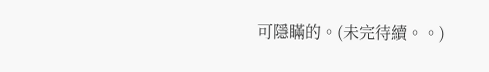可隱瞞的。(未完待續。。)